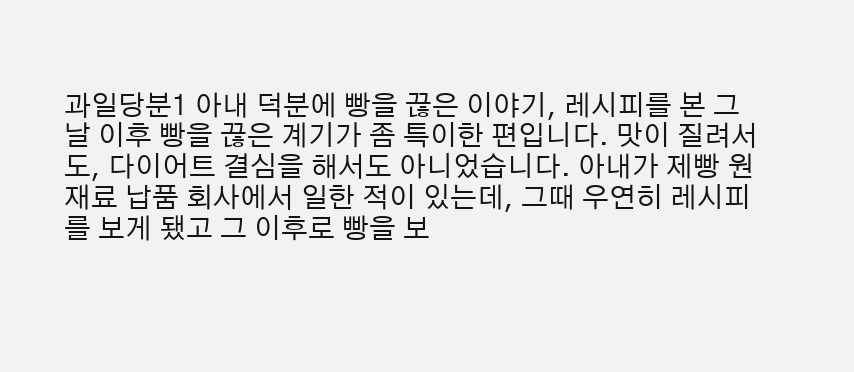과일당분1 아내 덕분에 빵을 끊은 이야기, 레시피를 본 그날 이후 빵을 끊은 계기가 좀 특이한 편입니다. 맛이 질려서도, 다이어트 결심을 해서도 아니었습니다. 아내가 제빵 원재료 납품 회사에서 일한 적이 있는데, 그때 우연히 레시피를 보게 됐고 그 이후로 빵을 보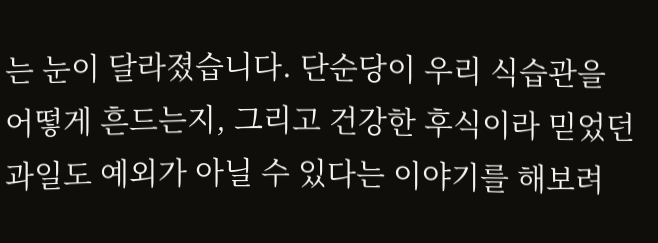는 눈이 달라졌습니다. 단순당이 우리 식습관을 어떻게 흔드는지, 그리고 건강한 후식이라 믿었던 과일도 예외가 아닐 수 있다는 이야기를 해보려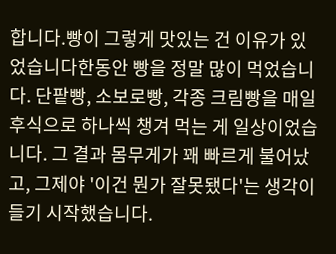합니다.빵이 그렇게 맛있는 건 이유가 있었습니다한동안 빵을 정말 많이 먹었습니다. 단팥빵, 소보로빵, 각종 크림빵을 매일 후식으로 하나씩 챙겨 먹는 게 일상이었습니다. 그 결과 몸무게가 꽤 빠르게 불어났고, 그제야 '이건 뭔가 잘못됐다'는 생각이 들기 시작했습니다.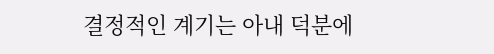결정적인 계기는 아내 덕분에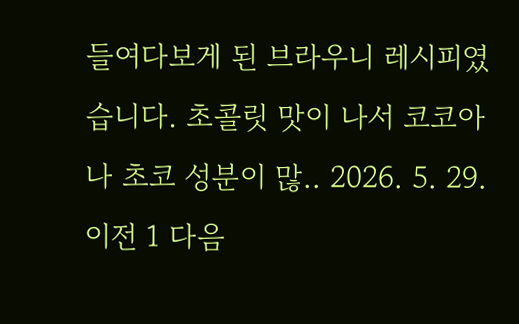들여다보게 된 브라우니 레시피였습니다. 초콜릿 맛이 나서 코코아나 초코 성분이 많.. 2026. 5. 29. 이전 1 다음